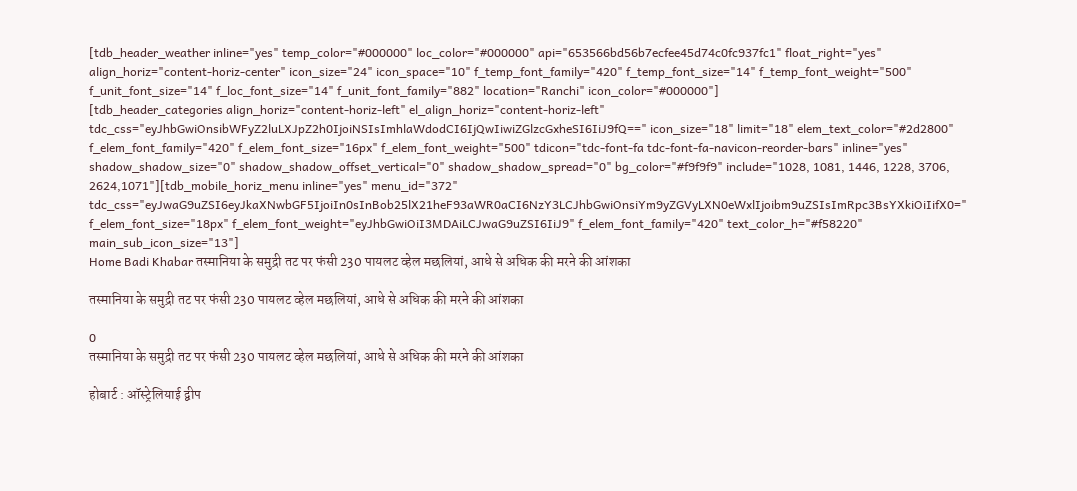[tdb_header_weather inline="yes" temp_color="#000000" loc_color="#000000" api="653566bd56b7ecfee45d74c0fc937fc1" float_right="yes" align_horiz="content-horiz-center" icon_size="24" icon_space="10" f_temp_font_family="420" f_temp_font_size="14" f_temp_font_weight="500" f_unit_font_size="14" f_loc_font_size="14" f_unit_font_family="882" location="Ranchi" icon_color="#000000"]
[tdb_header_categories align_horiz="content-horiz-left" el_align_horiz="content-horiz-left" tdc_css="eyJhbGwiOnsibWFyZ2luLXJpZ2h0IjoiNSIsImhlaWdodCI6IjQwIiwiZGlzcGxheSI6IiJ9fQ==" icon_size="18" limit="18" elem_text_color="#2d2800" f_elem_font_family="420" f_elem_font_size="16px" f_elem_font_weight="500" tdicon="tdc-font-fa tdc-font-fa-navicon-reorder-bars" inline="yes" shadow_shadow_size="0" shadow_shadow_offset_vertical="0" shadow_shadow_spread="0" bg_color="#f9f9f9" include="1028, 1081, 1446, 1228, 3706, 2624,1071"][tdb_mobile_horiz_menu inline="yes" menu_id="372" tdc_css="eyJwaG9uZSI6eyJkaXNwbGF5IjoiIn0sInBob25lX21heF93aWR0aCI6NzY3LCJhbGwiOnsiYm9yZGVyLXN0eWxlIjoibm9uZSIsImRpc3BsYXkiOiIifX0=" f_elem_font_size="18px" f_elem_font_weight="eyJhbGwiOiI3MDAiLCJwaG9uZSI6IiJ9" f_elem_font_family="420" text_color_h="#f58220" main_sub_icon_size="13"]
Home Badi Khabar तस्मानिया के समुद्री तट पर फंसी 230 पायलट व्हेल मछलियां, आधे से अधिक की मरने की आंशका

तस्मानिया के समुद्री तट पर फंसी 230 पायलट व्हेल मछलियां, आधे से अधिक की मरने की आंशका

0
तस्मानिया के समुद्री तट पर फंसी 230 पायलट व्हेल मछलियां, आधे से अधिक की मरने की आंशका

होबार्ट : ऑस्ट्रेलियाई द्वीप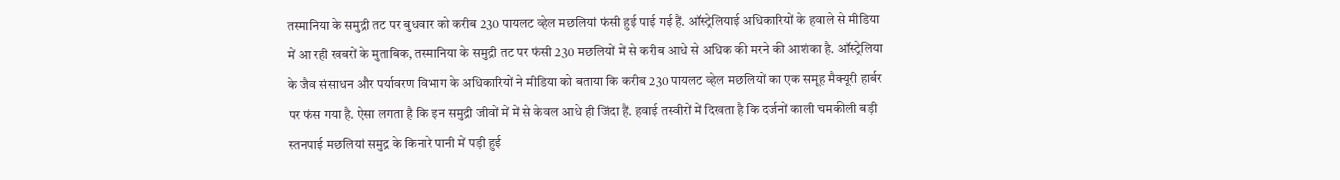तस्मानिया के समुद्री तट पर बुधवार को करीब 230 पायलट व्हेल मछलियां फंसी हुई पाई गई हैं. ऑस्ट्रेलियाई अधिकारियों के हवाले से मीडिया में आ रही खबरों के मुताबिक, तस्मानिया के समुद्री तट पर फंसी 230 मछलियों में से करीब आधे से अधिक की मरने की आशंका है. ऑस्ट्रेलिया के जैव संसाधन और पर्यावरण विभाग के अधिकारियों ने मीडिया को बताया कि करीब 230 पायलट व्हेल मछलियों का एक समूह मैक्यूरी हार्बर पर फंस गया है. ऐसा लगता है कि इन समुद्री जीवों में में से केवल आधे ही जिंदा हैं. हवाई तस्वीरों में दिखता है कि दर्जनों काली चमकीली बड़ी स्तनपाई मछलियां समुद्र के किनारे पानी में पड़ी हुई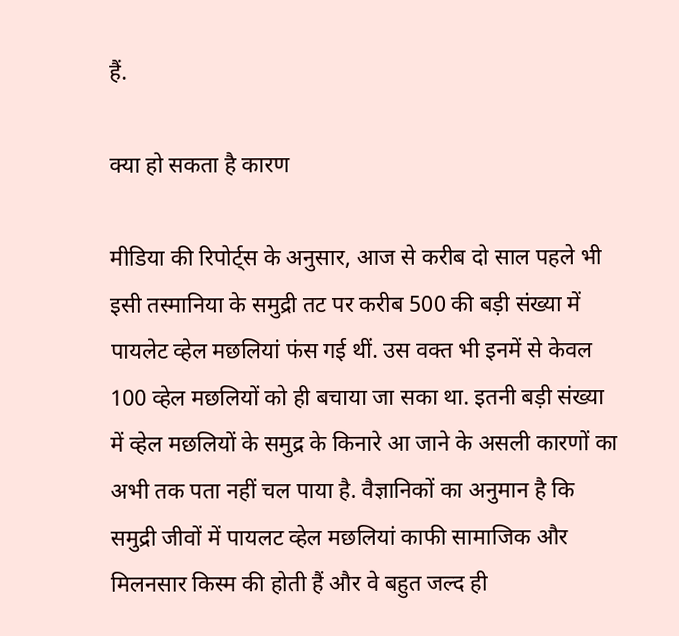हैं.

क्या हो सकता है कारण

मीडिया की रिपोर्ट्स के अनुसार, आज से करीब दो साल पहले भी इसी तस्मानिया के समुद्री तट पर करीब 500 की बड़ी संख्या में पायलेट व्हेल मछलियां फंस गई थीं. उस वक्त भी इनमें से केवल 100 व्हेल मछलियों को ही बचाया जा सका था. इतनी बड़ी संख्या में व्हेल मछलियों के समुद्र के किनारे आ जाने के असली कारणों का अभी तक पता नहीं चल पाया है. वैज्ञानिकों का अनुमान है कि समुद्री जीवों में पायलट व्हेल मछलियां काफी सामाजिक और मिलनसार किस्म की होती हैं और वे बहुत जल्द ही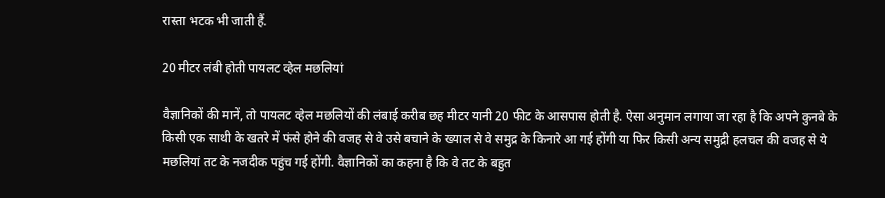रास्ता भटक भी जाती हैं.

20 मीटर लंबी होती पायलट व्हेल मछलियां

वैज्ञानिकों की मानें, तो पायलट व्हेल मछलियों की लंबाई करीब छह मीटर यानी 20 फीट के आसपास होती है. ऐसा अनुमान लगाया जा रहा है कि अपने कुनबे के किसी एक साथी के खतरे में फंसे होने की वजह से वे उसे बचाने के ख्याल से वे समुद्र के किनारे आ गई होंगी या फिर किसी अन्य समुद्री हलचल की वजह से ये मछलियां तट के नजदीक पहुंच गई होंगी. वैज्ञानिकों का कहना है कि वे तट के बहुत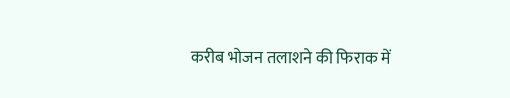करीब भोजन तलाशने की फिराक में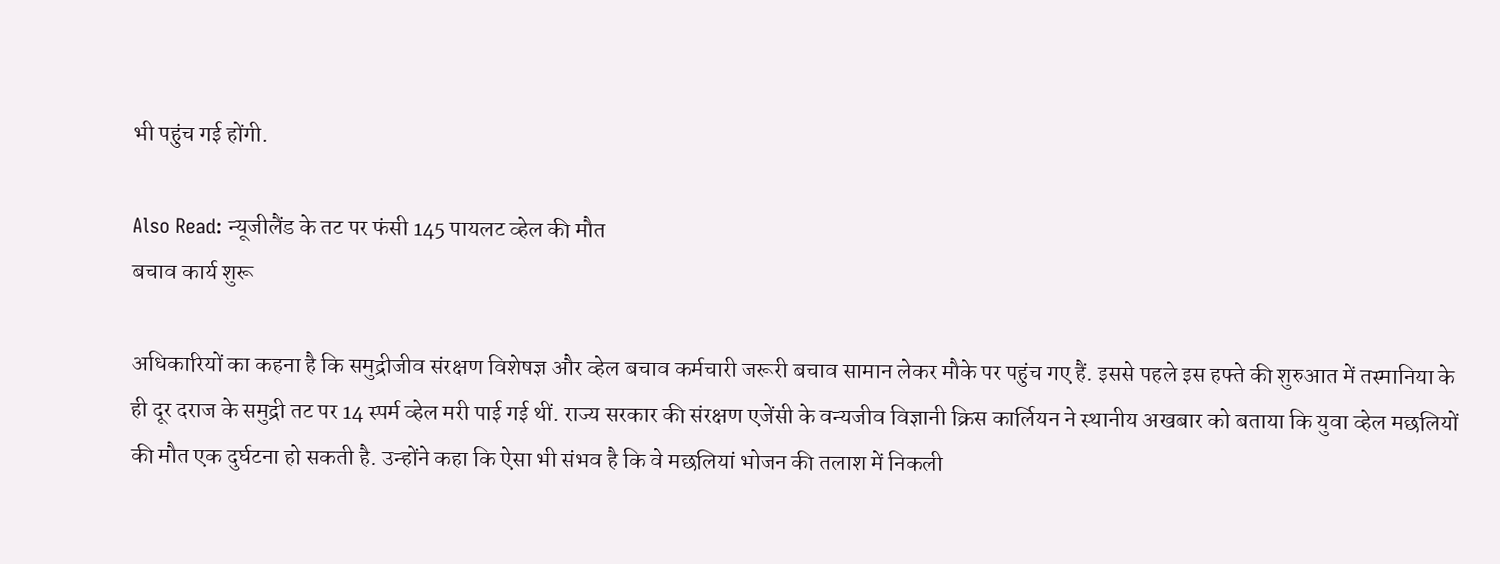भी पहुंच गई होंगी.

Also Read: न्यूजीलैंड के तट पर फंसी 145 पायलट व्हेल की मौत
बचाव कार्य शुरू

अधिकारियों का कहना है कि समुद्रीजीव संरक्षण विशेषज्ञ और व्हेल बचाव कर्मचारी जरूरी बचाव सामान लेकर मौके पर पहुंच गए हैं. इससे पहले इस हफ्ते की शुरुआत में तस्मानिया के ही दूर दराज के समुद्री तट पर 14 स्पर्म व्हेल मरी पाई गई थीं. राज्य सरकार की संरक्षण एजेंसी के वन्यजीव विज्ञानी क्रिस कार्लियन ने स्थानीय अखबार को बताया कि युवा व्हेल मछलियों की मौत एक दुर्घटना हो सकती है. उन्होंने कहा कि ऐसा भी संभव है कि वे मछलियां भोजन की तलाश में निकली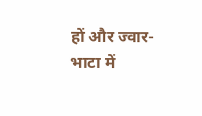हों और ज्वार-भाटा में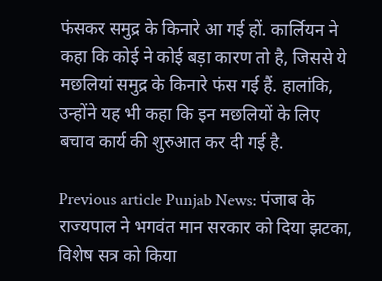फंसकर समुद्र के किनारे आ गई हों. कार्लियन ने कहा कि कोई ने कोई बड़ा कारण तो है, जिससे ये मछलियां समुद्र के किनारे फंस गई हैं. हालांकि, उन्होंने यह भी कहा कि इन मछलियों के लिए बचाव कार्य की शुरुआत कर दी गई है.

Previous article Punjab News: पंजाब के राज्यपाल ने भगवंत मान सरकार को दिया झटका, विशेष सत्र को किया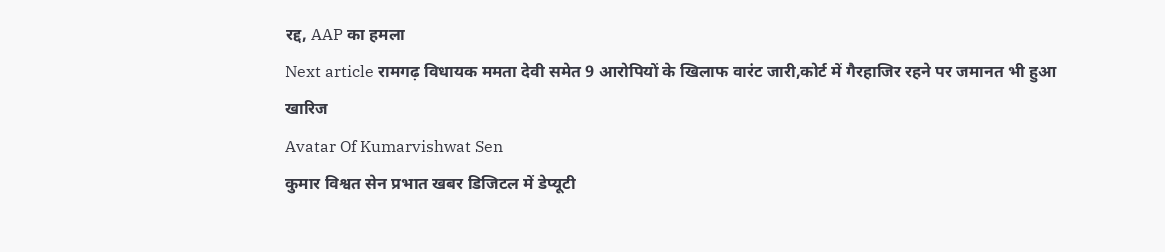रद्द, AAP का हमला
Next article रामगढ़ विधायक ममता देवी समेत 9 आरोपियों के खिलाफ वारंट जारी,कोर्ट में गैरहाजिर रहने पर जमानत भी हुआ खारिज
Avatar Of Kumarvishwat Sen
कुमार विश्वत सेन प्रभात खबर डिजिटल में डेप्यूटी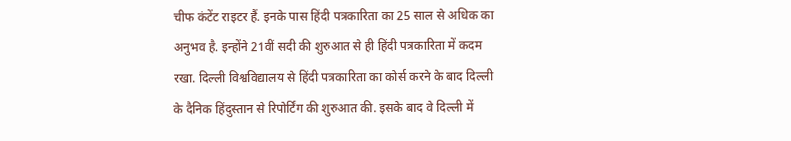चीफ कंटेंट राइटर हैं. इनके पास हिंदी पत्रकारिता का 25 साल से अधिक का अनुभव है. इन्होंने 21वीं सदी की शुरुआत से ही हिंदी पत्रकारिता में कदम रखा. दिल्ली विश्वविद्यालय से हिंदी पत्रकारिता का कोर्स करने के बाद दिल्ली के दैनिक हिंदुस्तान से रिपोर्टिंग की शुरुआत की. इसके बाद वे दिल्ली में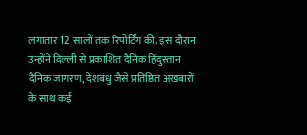लगातार 12 सालों तक रिपोर्टिंग की. इस दौरान उन्होंने दिल्ली से प्रकाशित दैनिक हिंदुस्तान दैनिक जागरण, देशबंधु जैसे प्रतिष्ठित अखबारों के साथ कई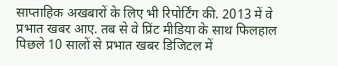साप्ताहिक अखबारों के लिए भी रिपोर्टिंग की. 2013 में वे प्रभात खबर आए. तब से वे प्रिंट मीडिया के साथ फिलहाल पिछले 10 सालों से प्रभात खबर डिजिटल में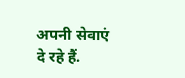अपनी सेवाएं दे रहे हैं.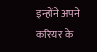इन्होंने अपने करियर के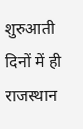शुरुआती दिनों में ही राजस्थान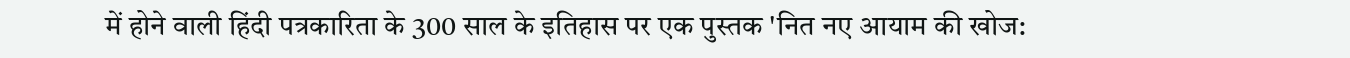में होने वाली हिंदी पत्रकारिता के 300 साल के इतिहास पर एक पुस्तक 'नित नए आयाम की खोज: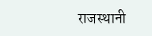राजस्थानी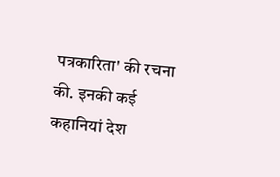पत्रकारिता' की रचना की. इनकी कई कहानियां देश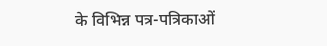के विभिन्न पत्र-पत्रिकाओं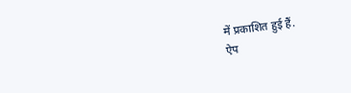में प्रकाशित हुई हैं.
ऐप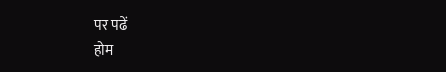पर पढें
होम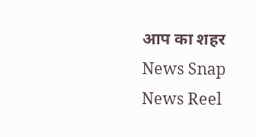आप का शहर
News Snap News Reel